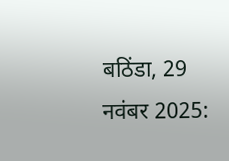बठिंडा, 29 नवंबर 2025: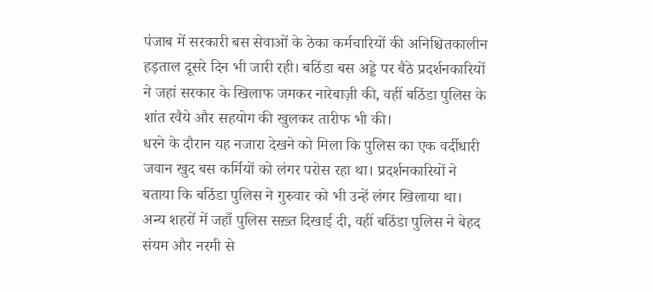पंजाब में सरकारी बस सेवाओं के ठेका कर्मचारियों की अनिश्चितकालीन हड़ताल दूसरे दिन भी जारी रही। बठिंडा बस अड्डे पर बैठे प्रदर्शनकारियों ने जहां सरकार के खिलाफ जमकर नारेबाज़ी की, वहीं बठिंडा पुलिस के शांत रवैये और सहयोग की खुलकर तारीफ भी की।
धरने के दौरान यह नजारा देखने को मिला कि पुलिस का एक वर्दीधारी जवान खुद बस कर्मियों को लंगर परोस रहा था। प्रदर्शनकारियों ने बताया कि बठिंडा पुलिस ने गुरुवार को भी उन्हें लंगर खिलाया था। अन्य शहरों में जहाँ पुलिस सख़्त दिखाई दी, वहीं बठिंडा पुलिस ने बेहद संयम और नरमी से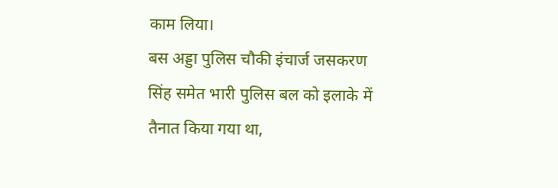काम लिया।
बस अड्डा पुलिस चौकी इंचार्ज जसकरण सिंह समेत भारी पुलिस बल को इलाके में तैनात किया गया था,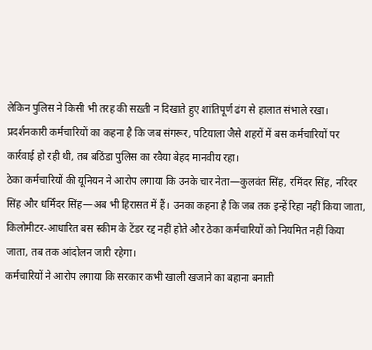लेकिन पुलिस ने किसी भी तरह की सख़्ती न दिखाते हुए शांतिपूर्ण ढंग से हालात संभाले रखा।
प्रदर्शनकारी कर्मचारियों का कहना है कि जब संगरूर, पटियाला जैसे शहरों में बस कर्मचारियों पर कार्रवाई हो रही थी, तब बठिंडा पुलिस का रवैया बेहद मानवीय रहा।
ठेका कर्मचारियों की यूनियन ने आरोप लगाया कि उनके चार नेता—कुलवंत सिंह, रमिंदर सिंह, नरिंदर सिंह और धर्मिंदर सिंह—अब भी हिरासत में हैं। उनका कहना है कि जब तक इन्हें रिहा नहीं किया जाता, किलोमीटर-आधारित बस स्कीम के टेंडर रद्द नहीं होते और ठेका कर्मचारियों को नियमित नहीं किया जाता, तब तक आंदोलन जारी रहेगा।
कर्मचारियों ने आरोप लगाया कि सरकार कभी खाली खजाने का बहाना बनाती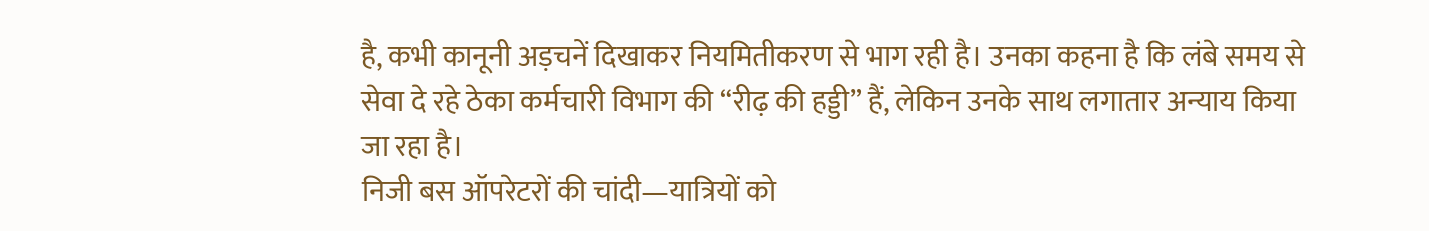है, कभी कानूनी अड़चनें दिखाकर नियमितीकरण से भाग रही है। उनका कहना है कि लंबे समय से सेवा दे रहे ठेका कर्मचारी विभाग की “रीढ़ की हड्डी” हैं, लेकिन उनके साथ लगातार अन्याय किया जा रहा है।
निजी बस ऑपरेटरों की चांदी—यात्रियों को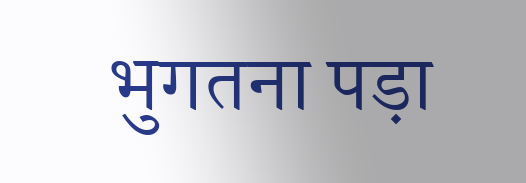भुगतना पड़ा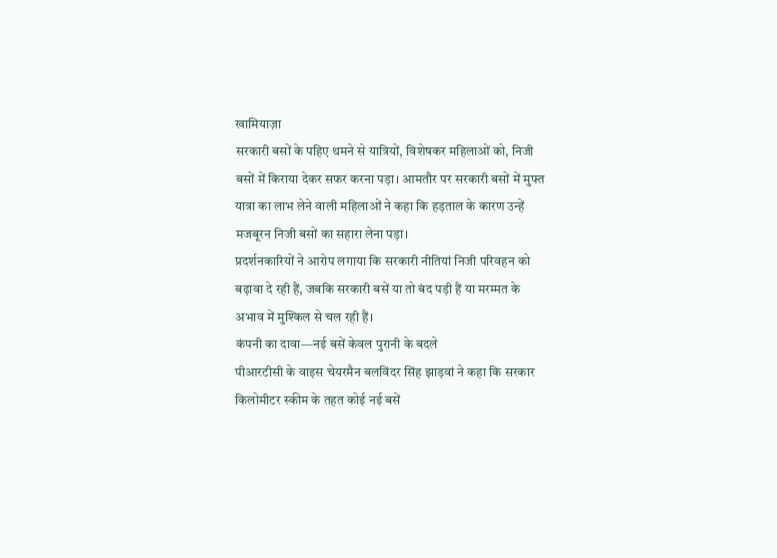खामियाज़ा
सरकारी बसों के पहिए थमने से यात्रियों, विशेषकर महिलाओं को, निजी बसों में किराया देकर सफर करना पड़ा। आमतौर पर सरकारी बसों में मुफ्त यात्रा का लाभ लेने वाली महिलाओं ने कहा कि हड़ताल के कारण उन्हें मजबूरन निजी बसों का सहारा लेना पड़ा।
प्रदर्शनकारियों ने आरोप लगाया कि सरकारी नीतियां निजी परिवहन को बढ़ावा दे रही हैं, जबकि सरकारी बसें या तो बंद पड़ी हैं या मरम्मत के अभाव में मुश्किल से चल रही हैं।
कंपनी का दावा—नई बसें केवल पुरानी के बदले
पीआरटीसी के वाइस चेयरमैन बलविंदर सिंह झाड़वां ने कहा कि सरकार किलोमीटर स्कीम के तहत कोई नई बसें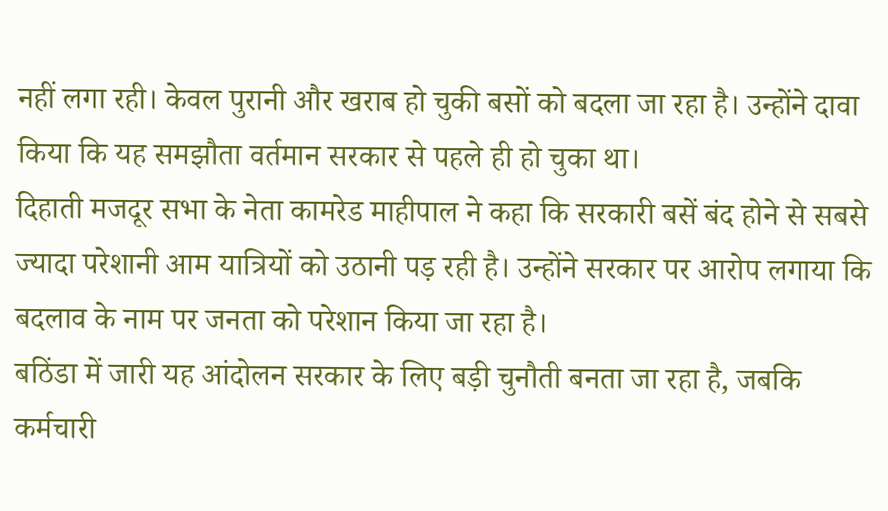नहीं लगा रही। केवल पुरानी और खराब हो चुकी बसों को बदला जा रहा है। उन्होंने दावा किया कि यह समझौता वर्तमान सरकार से पहले ही हो चुका था।
दिहाती मजदूर सभा के नेता कामरेड माहीपाल ने कहा कि सरकारी बसें बंद होने से सबसे ज्यादा परेशानी आम यात्रियों को उठानी पड़ रही है। उन्होंने सरकार पर आरोप लगाया कि बदलाव के नाम पर जनता को परेशान किया जा रहा है।
बठिंडा में जारी यह आंदोलन सरकार के लिए बड़ी चुनौती बनता जा रहा है, जबकि कर्मचारी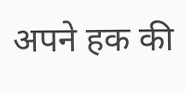अपने हक की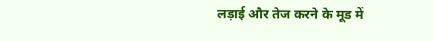लड़ाई और तेज करने के मूड में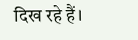दिख रहे हैं।